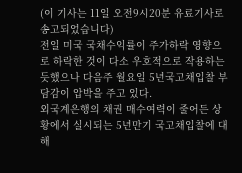(이 기사는 11일 오전9시20분 유료기사로 송고되었습니다)
전일 미국 국채수익률이 주가하락 영향으로 하락한 것이 다소 우호적으로 작용하는 듯했으나 다음주 월요일 5년국고채입찰 부담감이 압박을 주고 있다.
외국계은행의 채권 매수여력이 줄어든 상황에서 실시되는 5년만기 국고채입찰에 대해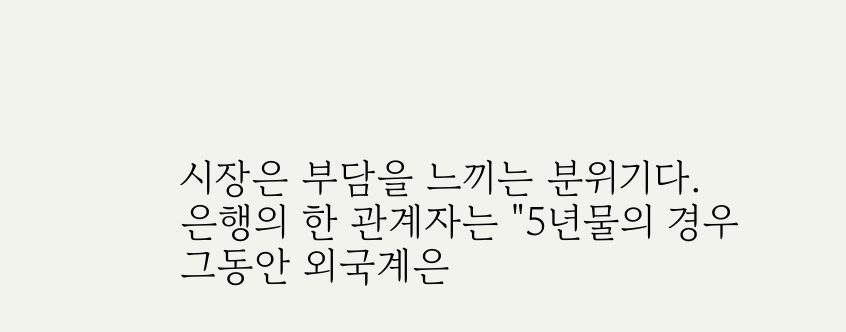시장은 부담을 느끼는 분위기다.
은행의 한 관계자는 "5년물의 경우 그동안 외국계은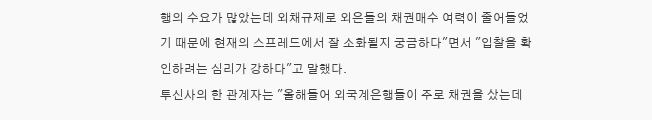행의 수요가 많았는데 외채규제로 외은들의 채권매수 여력이 줄어들었기 때문에 현재의 스프레드에서 잘 소화될지 궁금하다"면서 "입찰을 확인하려는 심리가 강하다"고 말했다.
투신사의 한 관계자는 "올해들어 외국계은행들이 주로 채권을 샀는데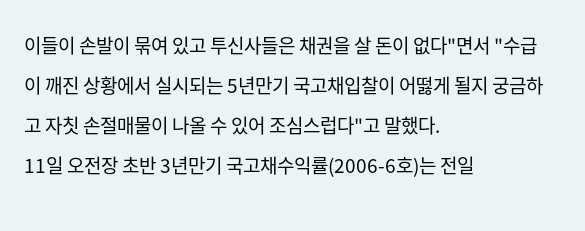이들이 손발이 묶여 있고 투신사들은 채권을 살 돈이 없다"면서 "수급이 깨진 상황에서 실시되는 5년만기 국고채입찰이 어떯게 될지 궁금하고 자칫 손절매물이 나올 수 있어 조심스럽다"고 말했다.
11일 오전장 초반 3년만기 국고채수익률(2006-6호)는 전일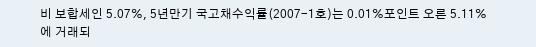비 보합세인 5.07%, 5년만기 국고채수익률(2007-1호)는 0.01%포인트 오른 5.11%에 거래되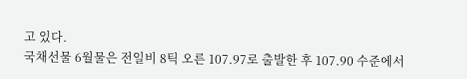고 있다.
국채선물 6월물은 전일비 8틱 오른 107.97로 출발한 후 107.90 수준에서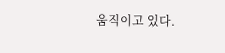움직이고 있다.